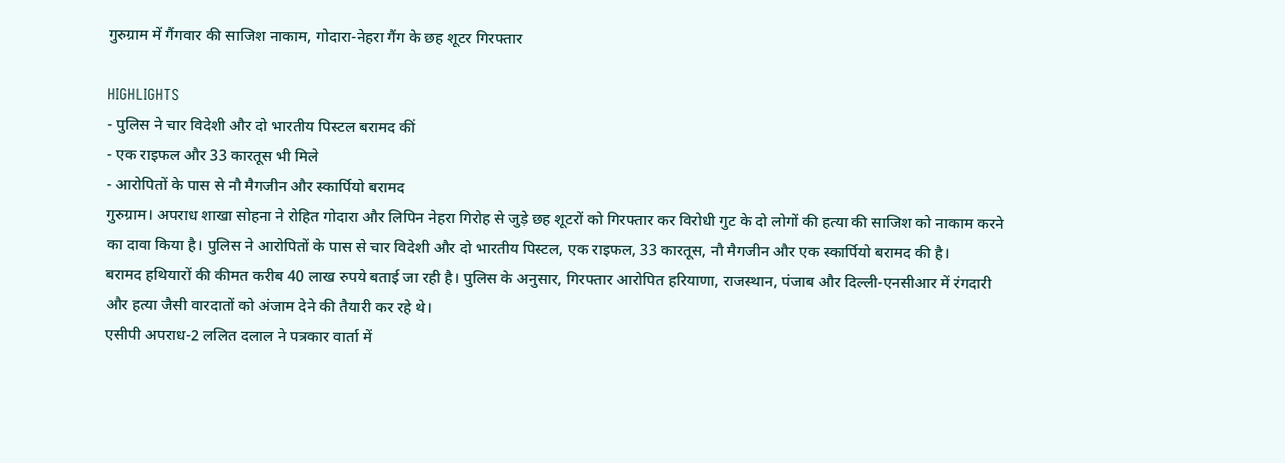गुरुग्राम में गैंगवार की साजिश नाकाम, गोदारा-नेहरा गैंग के छह शूटर गिरफ्तार

HIGHLIGHTS
- पुलिस ने चार विदेशी और दो भारतीय पिस्टल बरामद कीं
- एक राइफल और 33 कारतूस भी मिले
- आरोपितों के पास से नौ मैगजीन और स्कार्पियो बरामद
गुरुग्राम। अपराध शाखा सोहना ने रोहित गोदारा और लिपिन नेहरा गिरोह से जुड़े छह शूटरों को गिरफ्तार कर विरोधी गुट के दो लोगों की हत्या की साजिश को नाकाम करने का दावा किया है। पुलिस ने आरोपितों के पास से चार विदेशी और दो भारतीय पिस्टल, एक राइफल, 33 कारतूस, नौ मैगजीन और एक स्कार्पियो बरामद की है।
बरामद हथियारों की कीमत करीब 40 लाख रुपये बताई जा रही है। पुलिस के अनुसार, गिरफ्तार आरोपित हरियाणा, राजस्थान, पंजाब और दिल्ली-एनसीआर में रंगदारी और हत्या जैसी वारदातों को अंजाम देने की तैयारी कर रहे थे।
एसीपी अपराध-2 ललित दलाल ने पत्रकार वार्ता में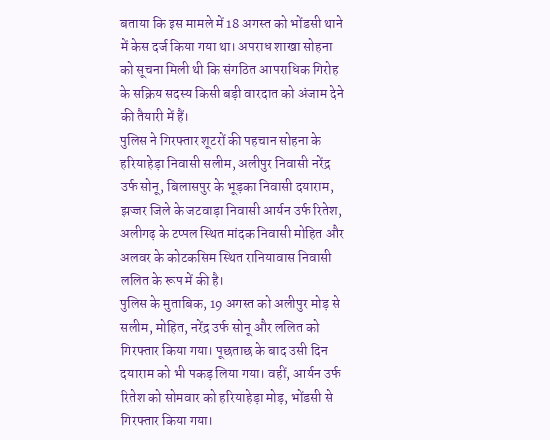बताया कि इस मामले में 18 अगस्त को भोंडसी थाने में केस दर्ज किया गया था। अपराध शाखा सोहना को सूचना मिली थी कि संगठित आपराधिक गिरोह के सक्रिय सदस्य किसी बड़ी वारदात को अंजाम देने की तैयारी में हैं।
पुलिस ने गिरफ्तार शूटरों की पहचान सोहना के हरियाहेड़ा निवासी सलीम, अलीपुर निवासी नरेंद्र उर्फ सोनू, बिलासपुर के भूड़का निवासी दयाराम, झज्जर जिले के जटवाड़ा निवासी आर्यन उर्फ रितेश, अलीगढ़ के टप्पल स्थित मांदक निवासी मोहित और अलवर के कोटकसिम स्थित रानियावास निवासी ललित के रूप में की है।
पुलिस के मुताबिक, 19 अगस्त को अलीपुर मोड़ से सलीम, मोहित, नरेंद्र उर्फ सोनू और ललित को गिरफ्तार किया गया। पूछताछ के बाद उसी दिन दयाराम को भी पकड़ लिया गया। वहीं, आर्यन उर्फ रितेश को सोमवार को हरियाहेड़ा मोड़, भोंडसी से गिरफ्तार किया गया।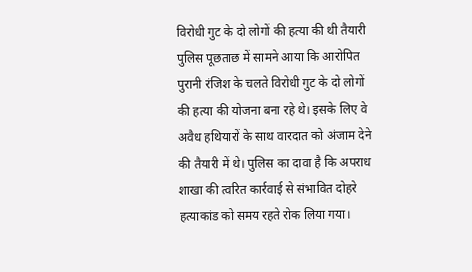विरोधी गुट के दो लोगों की हत्या की थी तैयारी
पुलिस पूछताछ में सामने आया कि आरोपित पुरानी रंजिश के चलते विरोधी गुट के दो लोगों की हत्या की योजना बना रहे थे। इसके लिए वे अवैध हथियारों के साथ वारदात को अंजाम देने की तैयारी में थे। पुलिस का दावा है कि अपराध शाखा की त्वरित कार्रवाई से संभावित दोहरे हत्याकांड को समय रहते रोक लिया गया।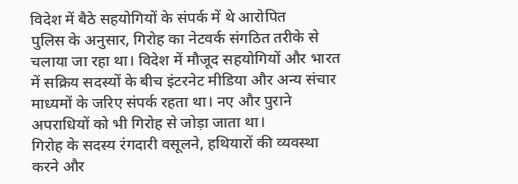विदेश में बैठे सहयोगियों के संपर्क में थे आरोपित
पुलिस के अनुसार, गिरोह का नेटवर्क संगठित तरीके से चलाया जा रहा था। विदेश में मौजूद सहयोगियों और भारत में सक्रिय सदस्यों के बीच इंटरनेट मीडिया और अन्य संचार माध्यमों के जरिए संपर्क रहता था। नए और पुराने अपराधियों को भी गिरोह से जोड़ा जाता था।
गिरोह के सदस्य रंगदारी वसूलने, हथियारों की व्यवस्था करने और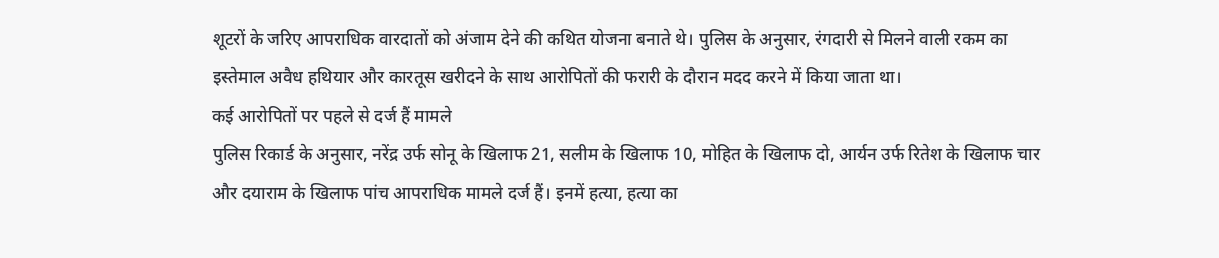शूटरों के जरिए आपराधिक वारदातों को अंजाम देने की कथित योजना बनाते थे। पुलिस के अनुसार, रंगदारी से मिलने वाली रकम का इस्तेमाल अवैध हथियार और कारतूस खरीदने के साथ आरोपितों की फरारी के दौरान मदद करने में किया जाता था।
कई आरोपितों पर पहले से दर्ज हैं मामले
पुलिस रिकार्ड के अनुसार, नरेंद्र उर्फ सोनू के खिलाफ 21, सलीम के खिलाफ 10, मोहित के खिलाफ दो, आर्यन उर्फ रितेश के खिलाफ चार और दयाराम के खिलाफ पांच आपराधिक मामले दर्ज हैं। इनमें हत्या, हत्या का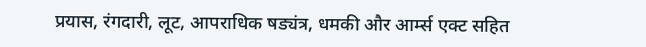प्रयास, रंगदारी, लूट, आपराधिक षड्यंत्र, धमकी और आर्म्स एक्ट सहित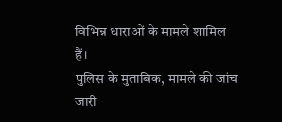विभिन्न धाराओं के मामले शामिल हैं।
पुलिस के मुताबिक, मामले की जांच जारी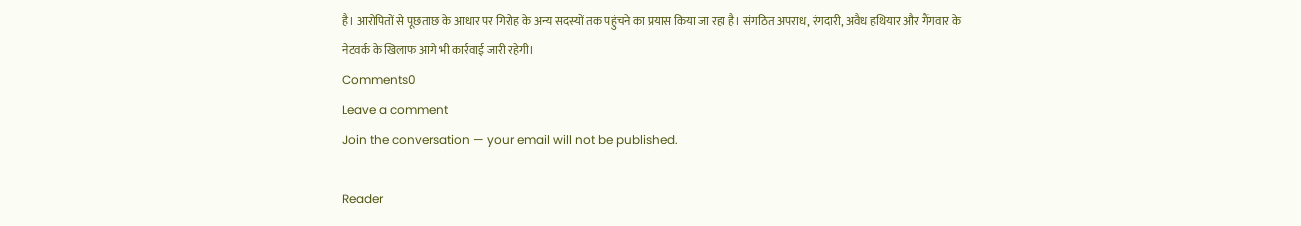है। आरोपितों से पूछताछ के आधार पर गिरोह के अन्य सदस्यों तक पहुंचने का प्रयास किया जा रहा है। संगठित अपराध, रंगदारी, अवैध हथियार और गैंगवार के नेटवर्क के खिलाफ आगे भी कार्रवाई जारी रहेगी।
Comments0
Leave a comment
Join the conversation — your email will not be published.

Reader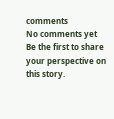comments
No comments yet
Be the first to share your perspective on this story.